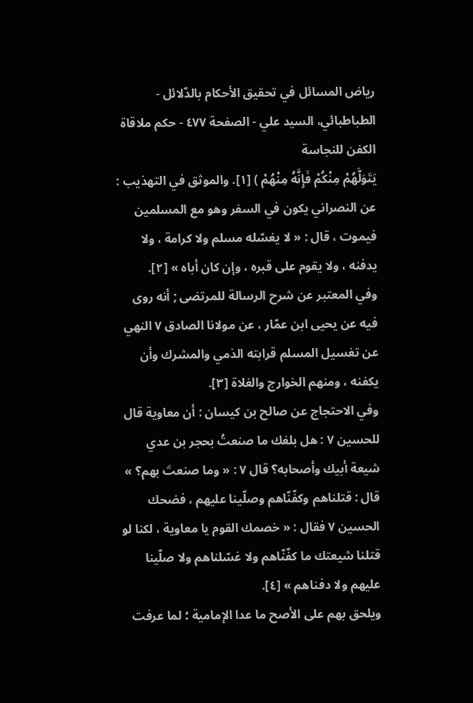رياض المسائل في تحقيق الأحكام بالدّلائل - الطباطبائي، السيد علي - الصفحة ٤٧٧ - حكم ملاقاة الكفن للنجاسة
يَتَوَلَّهُمْ مِنْكُمْ فَإِنَّهُ مِنْهُمْ ) [١]. والموثق في التهذيب : عن النصراني يكون في السفر وهو مع المسلمين فيموت ، قال : « لا يغسّله مسلم ولا كرامة ، ولا يدفنه ، ولا يقوم على قبره ، وإن كان أباه » [٢].
وفي المعتبر عن شرح الرسالة للمرتضى ; أنه روى فيه عن يحيى ابن عمّار ، عن مولانا الصادق ٧ النهي عن تغسيل المسلم قرابته الذمي والمشرك وأن يكفنه ، ومنهم الخوارج والغلاة [٣].
وفي الاحتجاج عن صالح بن كيسان : أن معاوية قال للحسين ٧ : هل بلغك ما صنعتُ بحجر بن عدي شيعة أبيك وأصحابه؟ قال ٧ : « وما صنعتَ بهم؟ » قال : قتلناهم وكفّنّاهم وصلّينا عليهم ، فضحك الحسين ٧ فقال : « خصمك القوم يا معاوية ، لكنا لو قتلنا شيعتك ما كفّنّاهم ولا غسّلناهم ولا صلّينا عليهم ولا دفناهم » [٤].
ويلحق بهم على الأصح ما عدا الإمامية ؛ لما عرفت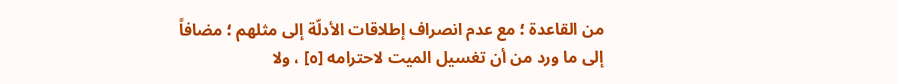من القاعدة ؛ مع عدم انصراف إطلاقات الأدلّة إلى مثلهم ؛ مضافاً إلى ما ورد من أن تغسيل الميت لاحترامه [٥] ، ولا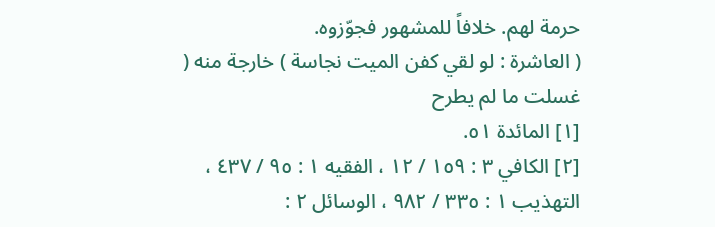حرمة لهم. خلافاً للمشهور فجوّزوه.
( العاشرة : لو لقي كفن الميت نجاسة ) خارجة منه ( غسلت ما لم يطرح
[١] المائدة ٥١.
[٢] الكافي ٣ : ١٥٩ / ١٢ ، الفقيه ١ : ٩٥ / ٤٣٧ ، التهذيب ١ : ٣٣٥ / ٩٨٢ ، الوسائل ٢ :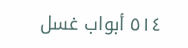٥١٤ أبواب غسل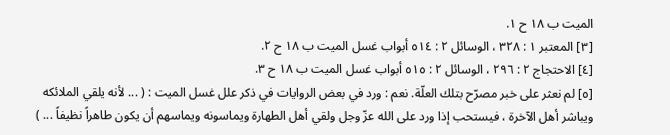الميت ب ١٨ ح ١.
[٣] المعتبر ١ : ٣٢٨ ، الوسائل ٢ : ٥١٤ أبواب غسل الميت ب ١٨ ح ٢.
[٤] الاحتجاج ٢ : ٢٩٦ ، الوسائل ٢ : ٥١٥ أبواب غسل الميت ب ١٨ ح ٣.
[٥] لم نعثر على خبر مصرّح بتلك العلّة. نعم : ورد في بعض الروايات في ذكر علل غسل الميت : ( ... لأنه يلقي الملائكه ويباشر أهل الآخرة ، فيستحب إذا ورد على الله عزّ وجل ولقي أهل الطهارة ويماسونه ويماسهم أن يكون طاهراً نظيفاً ... )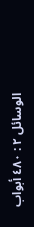الوسائل ٢ : ٤٨٠ أبواب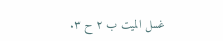غسل الميت ب ٢ ح ٣.